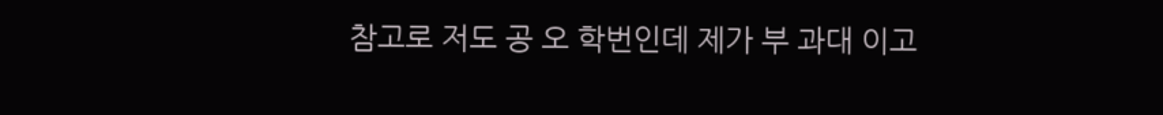참고로 저도 공 오 학번인데 제가 부 과대 이고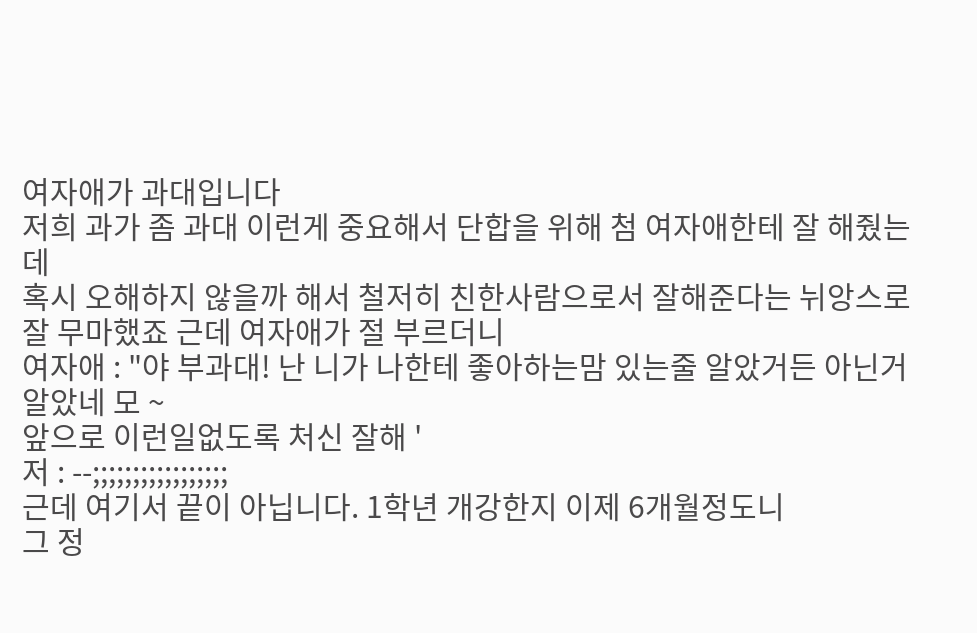여자애가 과대입니다
저희 과가 좀 과대 이런게 중요해서 단합을 위해 첨 여자애한테 잘 해줬는데
혹시 오해하지 않을까 해서 철저히 친한사람으로서 잘해준다는 뉘앙스로
잘 무마했죠 근데 여자애가 절 부르더니
여자애 : "야 부과대! 난 니가 나한테 좋아하는맘 있는줄 알았거든 아닌거 알았네 모 ~
앞으로 이런일없도록 처신 잘해 '
저 : --;;;;;;;;;;;;;;;;;
근데 여기서 끝이 아닙니다. 1학년 개강한지 이제 6개월정도니
그 정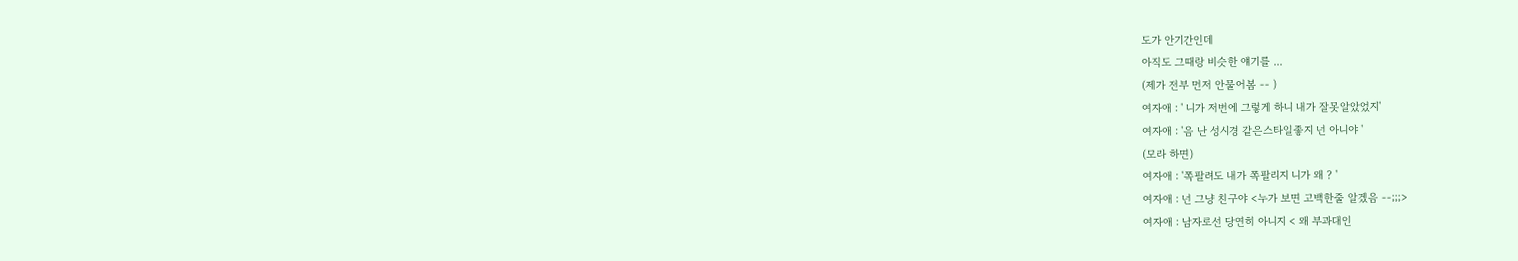도가 안기간인데
아직도 그때랑 비슷한 얘기를 ...
(제가 전부 먼저 안물어봄 -- )
여자애 : ' 니가 저번에 그렇게 하니 내가 잘못알았었지'
여자애 : '음 난 성시경 같은스타일좋지 넌 아니야 '
(모라 하면)
여자애 : '쪽팔려도 내가 쪽팔리지 니가 왜 ? '
여자애 : 넌 그냥 친구야 <누가 보면 고백한줄 알겠음 --;;;>
여자애 : 남자로선 당연히 아니지 < 왜 부과대인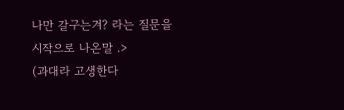나만 갈구는겨? 라는 질문을
시작으로 나온말 .>
(과대라 고생한다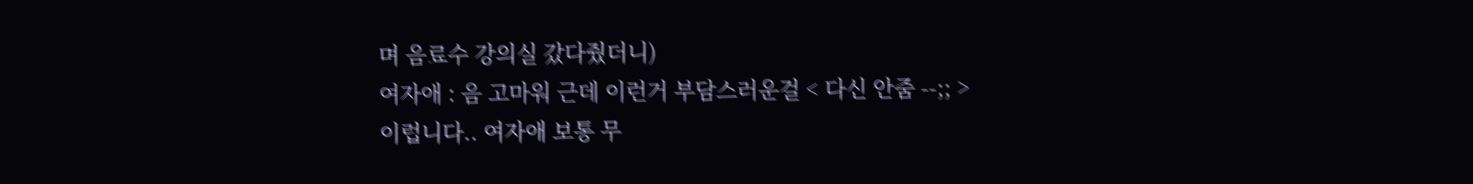며 음료수 강의실 갔다줬더니)
여자애 : 음 고마워 근데 이런거 부담스러운걸 < 다신 안줌 --;; >
이럽니다.. 여자애 보통 무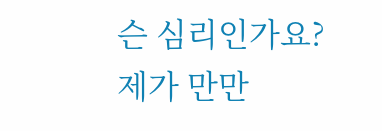슨 심리인가요?
제가 만만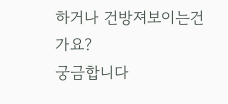하거나 건방져보이는건가요?
궁금합니다